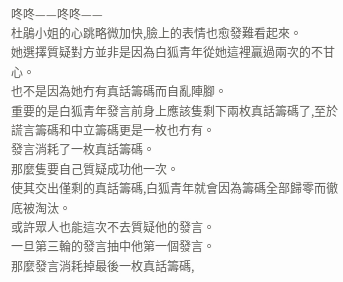咚咚——咚咚——
杜鵑小姐的心跳略微加快,臉上的表情也愈發難看起來。
她選擇質疑對方並非是因為白狐青年從她這裡贏過兩次的不甘心。
也不是因為她冇有真話籌碼而自亂陣腳。
重要的是白狐青年發言前身上應該隻剩下兩枚真話籌碼了,至於謊言籌碼和中立籌碼更是一枚也冇有。
發言消耗了一枚真話籌碼。
那麼隻要自己質疑成功他一次。
使其交出僅剩的真話籌碼,白狐青年就會因為籌碼全部歸零而徹底被淘汰。
或許眾人也能這次不去質疑他的發言。
一旦第三輪的發言抽中他第一個發言。
那麼發言消耗掉最後一枚真話籌碼,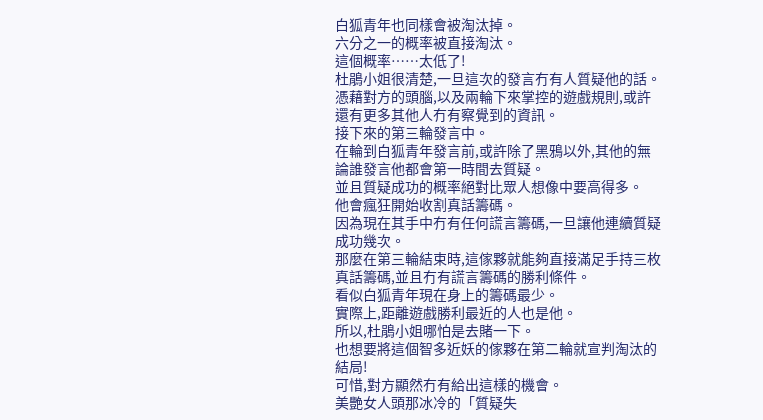白狐青年也同樣會被淘汰掉。
六分之一的概率被直接淘汰。
這個概率……太低了!
杜鵑小姐很清楚,一旦這次的發言冇有人質疑他的話。
憑藉對方的頭腦,以及兩輪下來掌控的遊戲規則,或許還有更多其他人冇有察覺到的資訊。
接下來的第三輪發言中。
在輪到白狐青年發言前,或許除了黑鴉以外,其他的無論誰發言他都會第一時間去質疑。
並且質疑成功的概率絕對比眾人想像中要高得多。
他會瘋狂開始收割真話籌碼。
因為現在其手中冇有任何謊言籌碼,一旦讓他連續質疑成功幾次。
那麼在第三輪結束時,這傢夥就能夠直接滿足手持三枚真話籌碼,並且冇有謊言籌碼的勝利條件。
看似白狐青年現在身上的籌碼最少。
實際上,距離遊戲勝利最近的人也是他。
所以,杜鵑小姐哪怕是去賭一下。
也想要將這個智多近妖的傢夥在第二輪就宣判淘汰的結局!
可惜,對方顯然冇有給出這樣的機會。
美艷女人頭那冰冷的「質疑失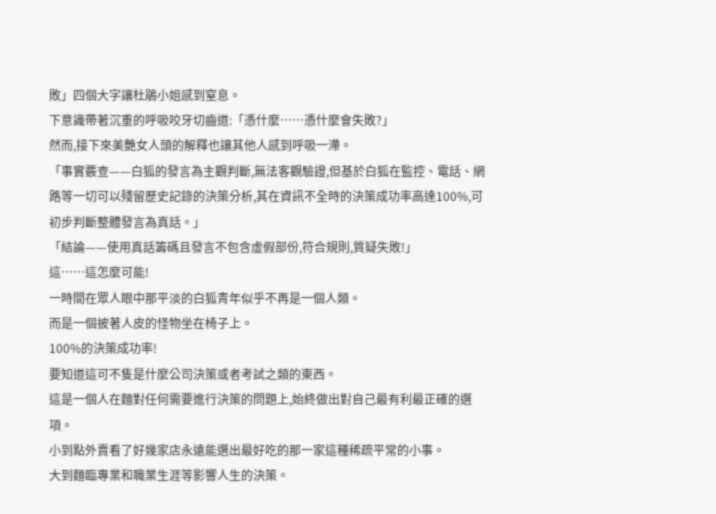敗」四個大字讓杜鵑小姐感到窒息。
下意識帶著沉重的呼吸咬牙切齒道:「憑什麼……憑什麼會失敗?」
然而,接下來美艷女人頭的解釋也讓其他人感到呼吸一滯。
「事實覈查——白狐的發言為主觀判斷,無法客觀驗證,但基於白狐在監控、電話、網路等一切可以殘留歷史記錄的決策分析,其在資訊不全時的決策成功率高達100%,可初步判斷整體發言為真話。」
「結論——使用真話籌碼且發言不包含虛假部份,符合規則,質疑失敗!」
這……這怎麼可能!
一時間在眾人眼中那平淡的白狐青年似乎不再是一個人類。
而是一個披著人皮的怪物坐在椅子上。
100%的決策成功率!
要知道這可不隻是什麼公司決策或者考試之類的東西。
這是一個人在麵對任何需要進行決策的問題上,始終做出對自己最有利最正確的選項。
小到點外賣看了好幾家店永遠能選出最好吃的那一家這種稀疏平常的小事。
大到麵臨專業和職業生涯等影響人生的決策。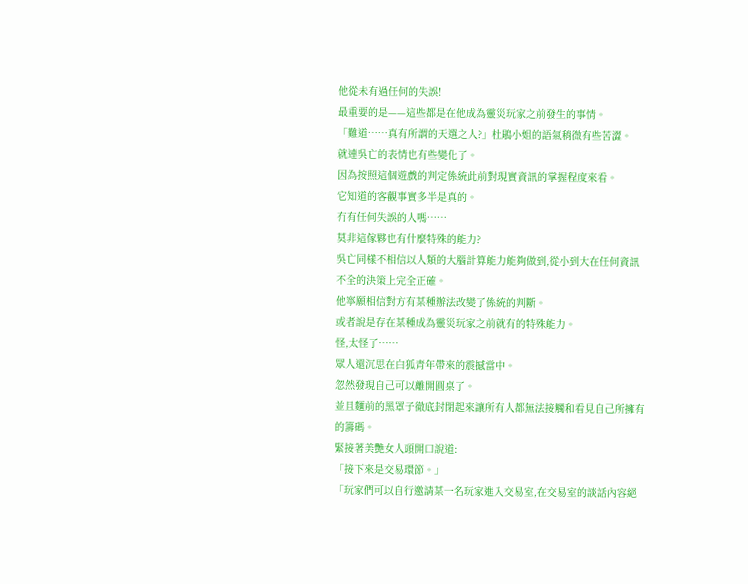他從未有過任何的失誤!
最重要的是——這些都是在他成為靈災玩家之前發生的事情。
「難道……真有所謂的天選之人?」杜鵑小姐的語氣稍微有些苦澀。
就連吳亡的表情也有些變化了。
因為按照這個遊戲的判定係統此前對現實資訊的掌握程度來看。
它知道的客觀事實多半是真的。
冇有任何失誤的人嗎……
莫非這傢夥也有什麼特殊的能力?
吳亡同樣不相信以人類的大腦計算能力能夠做到,從小到大在任何資訊不全的決策上完全正確。
他寧願相信對方有某種辦法改變了係統的判斷。
或者說是存在某種成為靈災玩家之前就有的特殊能力。
怪,太怪了……
眾人還沉思在白狐青年帶來的震撼當中。
忽然發現自己可以離開圓桌了。
並且麵前的黑罩子徹底封閉起來讓所有人都無法接觸和看見自己所擁有的籌碼。
緊接著美艷女人頭開口說道:
「接下來是交易環節。」
「玩家們可以自行邀請某一名玩家進入交易室,在交易室的談話內容絕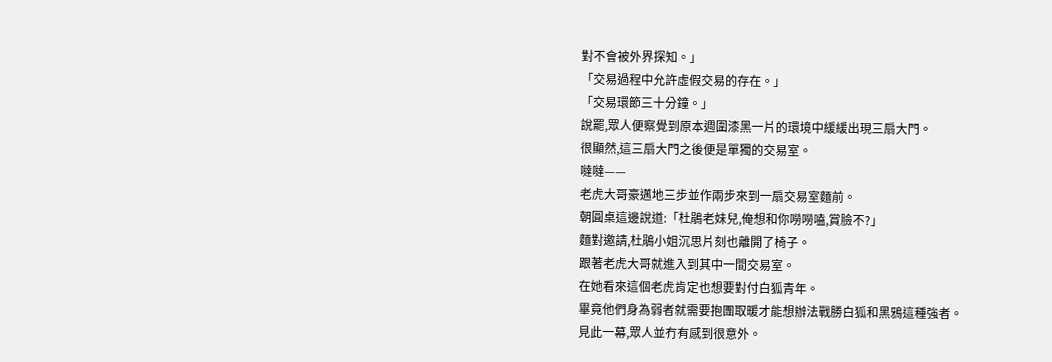對不會被外界探知。」
「交易過程中允許虛假交易的存在。」
「交易環節三十分鐘。」
說罷,眾人便察覺到原本週圍漆黑一片的環境中緩緩出現三扇大門。
很顯然,這三扇大門之後便是單獨的交易室。
噠噠——
老虎大哥豪邁地三步並作兩步來到一扇交易室麵前。
朝圓桌這邊說道:「杜鵑老妹兒,俺想和你嘮嘮嗑,賞臉不?」
麵對邀請,杜鵑小姐沉思片刻也離開了椅子。
跟著老虎大哥就進入到其中一間交易室。
在她看來這個老虎肯定也想要對付白狐青年。
畢竟他們身為弱者就需要抱團取暖才能想辦法戰勝白狐和黑鴉這種強者。
見此一幕,眾人並冇有感到很意外。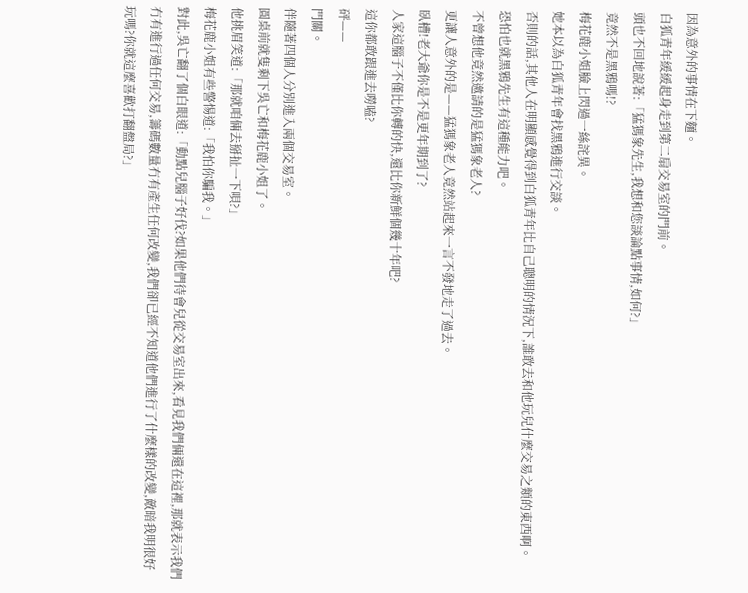因為意外的事情在下麵。
白狐青年緩緩起身走到第二扇交易室的門前。
頭也不回地說著:「猛獁象先生,我想和您談論點事情,如何?」
竟然不是黑鴉嗎!?
梅花鹿小姐臉上閃過一絲詫異。
她本以為白狐青年會找黑鴉進行交談。
否則的話,其他人在明顯感覺得到白狐青年比自己聰明的情況下,誰敢去和他玩兒什麼交易之類的東西啊。
恐怕也就黑鴉先生有這種能力吧。
不曾想他竟然邀請的是猛獁象老人?
更讓人意外的是——猛獁象老人竟然站起來一言不發地走了過去。
臥槽!老大爺你是不是更年期到了?
人家這腦子不僅比你轉的快,還比你新鮮個幾十年吧?
這你都敢跟進去嘮嗑?
砰——
門關。
伴隨著四個人分別進入兩個交易室。
圓桌前就隻剩下吳亡和梅花鹿小姐了。
他挑眉笑道:「那就咱倆去掰扯一下唄?」
梅花鹿小姐有些警惕道:「我怕你騙我。」
對此,吳亡翻了個白眼道:「動點兒腦子好伐?如果他們待會兒從交易室出來,看見我們倆還在這裡,那就表示我們冇有進行過任何交易,籌碼數量冇有產生任何改變,我們卻已經不知道他們進行了什麼樣的改變,敵暗我明很好玩嗎?你就這麼喜歡打翻盤局?」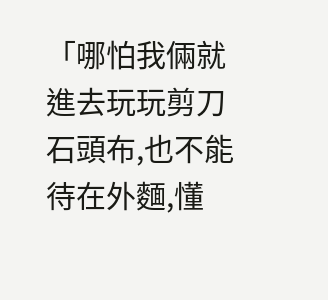「哪怕我倆就進去玩玩剪刀石頭布,也不能待在外麵,懂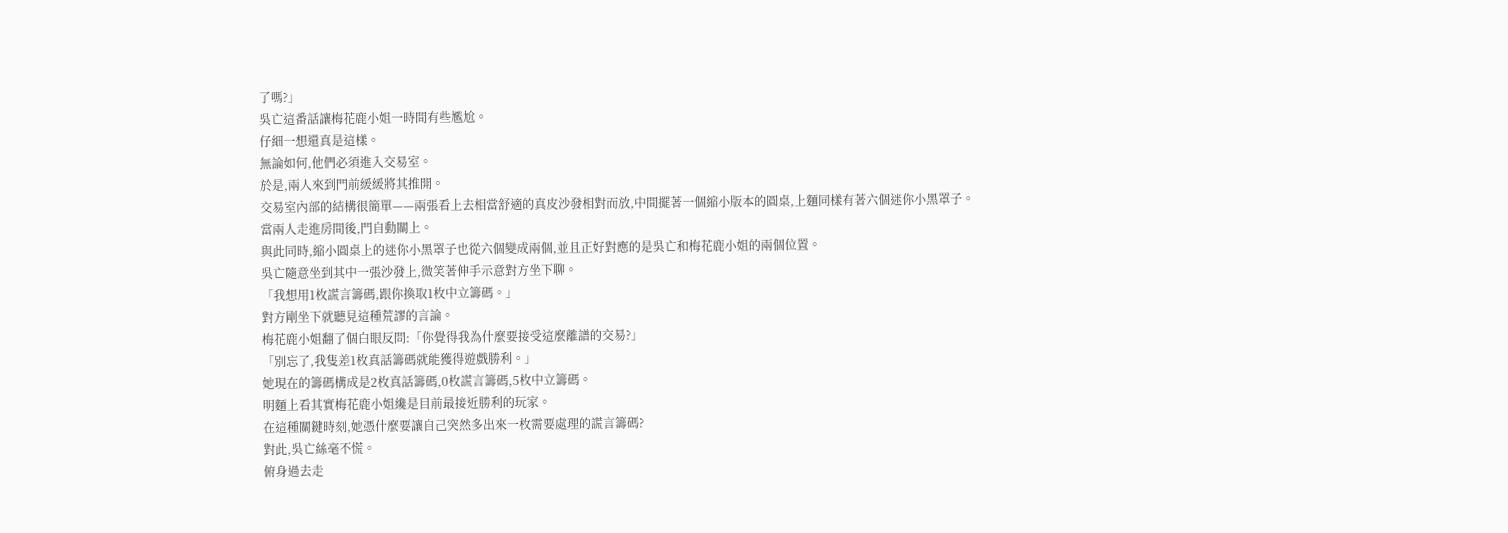了嗎?」
吳亡這番話讓梅花鹿小姐一時間有些尷尬。
仔細一想還真是這樣。
無論如何,他們必須進入交易室。
於是,兩人來到門前緩緩將其推開。
交易室內部的結構很簡單——兩張看上去相當舒適的真皮沙發相對而放,中間擺著一個縮小版本的圓桌,上麵同樣有著六個迷你小黑罩子。
當兩人走進房間後,門自動關上。
與此同時,縮小圓桌上的迷你小黑罩子也從六個變成兩個,並且正好對應的是吳亡和梅花鹿小姐的兩個位置。
吳亡隨意坐到其中一張沙發上,微笑著伸手示意對方坐下聊。
「我想用1枚謊言籌碼,跟你換取1枚中立籌碼。」
對方剛坐下就聽見這種荒謬的言論。
梅花鹿小姐翻了個白眼反問:「你覺得我為什麼要接受這麼離譜的交易?」
「別忘了,我隻差1枚真話籌碼就能獲得遊戲勝利。」
她現在的籌碼構成是2枚真話籌碼,0枚謊言籌碼,5枚中立籌碼。
明麵上看其實梅花鹿小姐纔是目前最接近勝利的玩家。
在這種關鍵時刻,她憑什麼要讓自己突然多出來一枚需要處理的謊言籌碼?
對此,吳亡絲毫不慌。
俯身過去走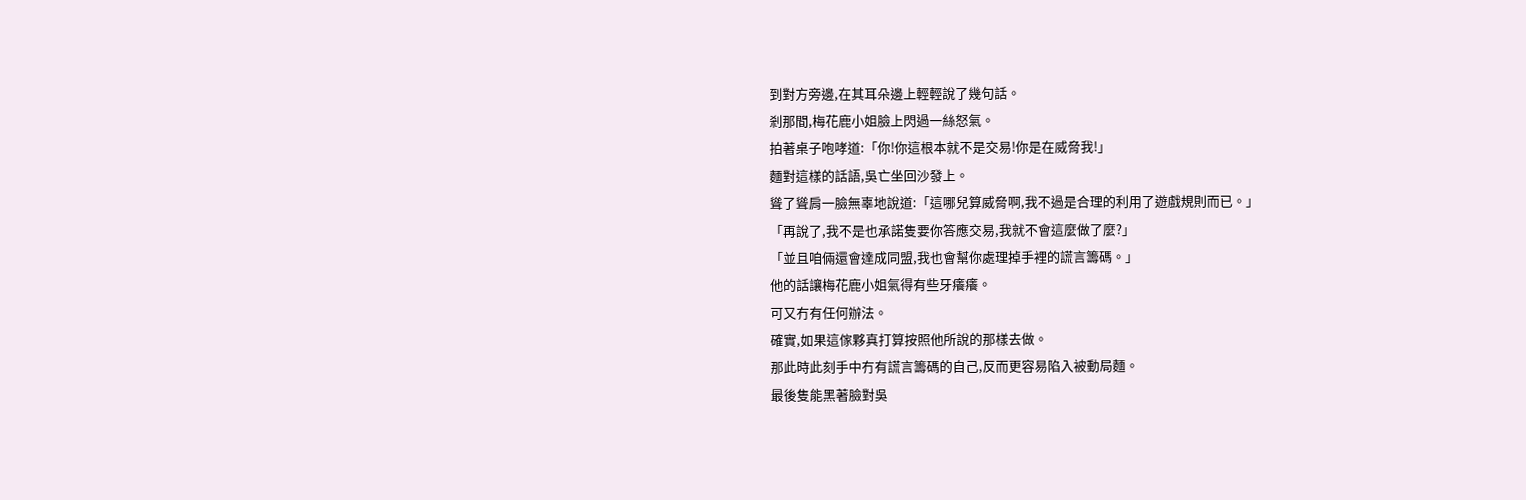到對方旁邊,在其耳朵邊上輕輕說了幾句話。
剎那間,梅花鹿小姐臉上閃過一絲怒氣。
拍著桌子咆哮道:「你!你這根本就不是交易!你是在威脅我!」
麵對這樣的話語,吳亡坐回沙發上。
聳了聳肩一臉無辜地說道:「這哪兒算威脅啊,我不過是合理的利用了遊戲規則而已。」
「再說了,我不是也承諾隻要你答應交易,我就不會這麼做了麼?」
「並且咱倆還會達成同盟,我也會幫你處理掉手裡的謊言籌碼。」
他的話讓梅花鹿小姐氣得有些牙癢癢。
可又冇有任何辦法。
確實,如果這傢夥真打算按照他所說的那樣去做。
那此時此刻手中冇有謊言籌碼的自己,反而更容易陷入被動局麵。
最後隻能黑著臉對吳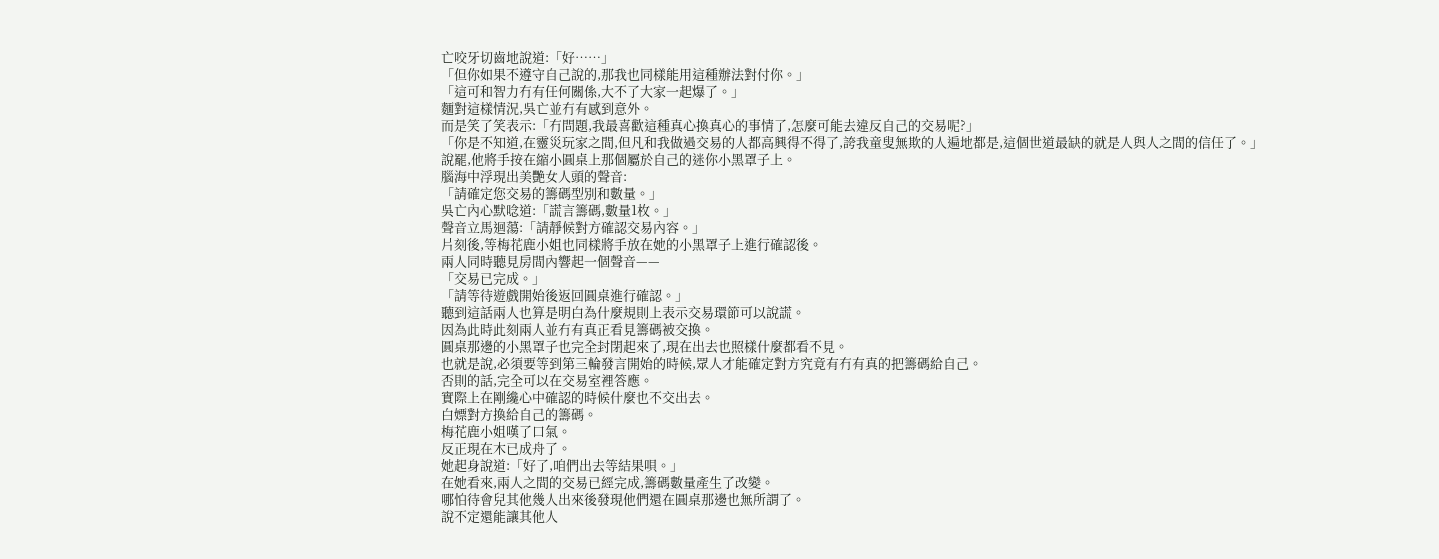亡咬牙切齒地說道:「好……」
「但你如果不遵守自己說的,那我也同樣能用這種辦法對付你。」
「這可和智力冇有任何關係,大不了大家一起爆了。」
麵對這樣情況,吳亡並冇有感到意外。
而是笑了笑表示:「冇問題,我最喜歡這種真心換真心的事情了,怎麼可能去違反自己的交易呢?」
「你是不知道,在靈災玩家之間,但凡和我做過交易的人都高興得不得了,誇我童叟無欺的人遍地都是,這個世道最缺的就是人與人之間的信任了。」
說罷,他將手按在縮小圓桌上那個屬於自己的迷你小黑罩子上。
腦海中浮現出美艷女人頭的聲音:
「請確定您交易的籌碼型別和數量。」
吳亡內心默唸道:「謊言籌碼,數量1枚。」
聲音立馬迴蕩:「請靜候對方確認交易內容。」
片刻後,等梅花鹿小姐也同樣將手放在她的小黑罩子上進行確認後。
兩人同時聽見房間內響起一個聲音——
「交易已完成。」
「請等待遊戲開始後返回圓桌進行確認。」
聽到這話兩人也算是明白為什麼規則上表示交易環節可以說謊。
因為此時此刻兩人並冇有真正看見籌碼被交換。
圓桌那邊的小黑罩子也完全封閉起來了,現在出去也照樣什麼都看不見。
也就是說,必須要等到第三輪發言開始的時候,眾人才能確定對方究竟有冇有真的把籌碼給自己。
否則的話,完全可以在交易室裡答應。
實際上在剛纔心中確認的時候什麼也不交出去。
白嫖對方換給自己的籌碼。
梅花鹿小姐嘆了口氣。
反正現在木已成舟了。
她起身說道:「好了,咱們出去等結果唄。」
在她看來,兩人之間的交易已經完成,籌碼數量產生了改變。
哪怕待會兒其他幾人出來後發現他們還在圓桌那邊也無所謂了。
說不定還能讓其他人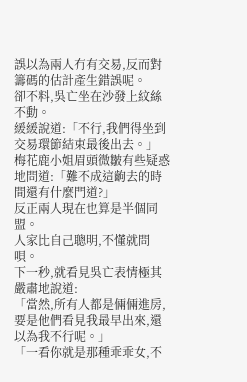誤以為兩人冇有交易,反而對籌碼的估計產生錯誤呢。
卻不料,吳亡坐在沙發上紋絲不動。
緩緩說道:「不行,我們得坐到交易環節結束最後出去。」
梅花鹿小姐眉頭微皺有些疑惑地問道:「難不成這齣去的時間還有什麼門道?」
反正兩人現在也算是半個同盟。
人家比自己聰明,不懂就問唄。
下一秒,就看見吳亡表情極其嚴肅地說道:
「當然,所有人都是倆倆進房,要是他們看見我最早出來,還以為我不行呢。」
「一看你就是那種乖乖女,不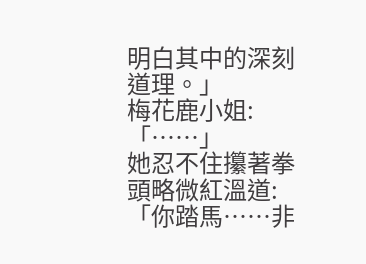明白其中的深刻道理。」
梅花鹿小姐:「……」
她忍不住攥著拳頭略微紅溫道:
「你踏馬……非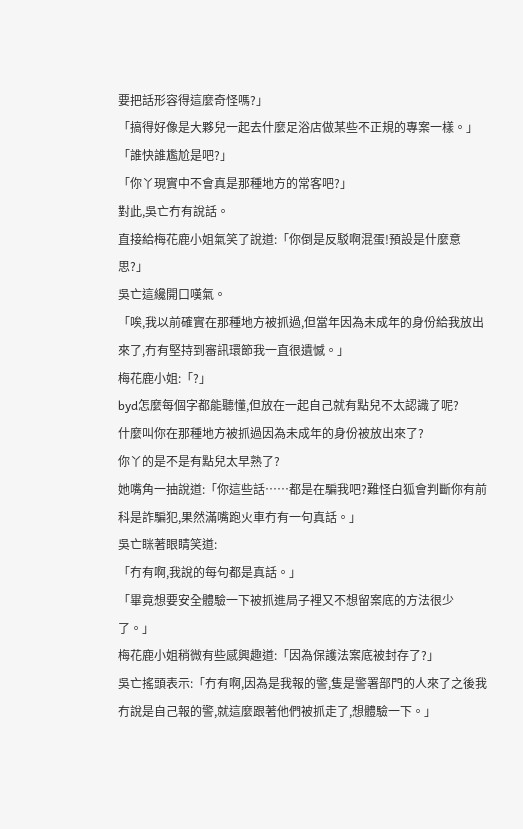要把話形容得這麼奇怪嗎?」
「搞得好像是大夥兒一起去什麼足浴店做某些不正規的專案一樣。」
「誰快誰尷尬是吧?」
「你丫現實中不會真是那種地方的常客吧?」
對此,吳亡冇有說話。
直接給梅花鹿小姐氣笑了說道:「你倒是反駁啊混蛋!預設是什麼意思?」
吳亡這纔開口嘆氣。
「唉,我以前確實在那種地方被抓過,但當年因為未成年的身份給我放出來了,冇有堅持到審訊環節我一直很遺憾。」
梅花鹿小姐:「?」
byd怎麼每個字都能聽懂,但放在一起自己就有點兒不太認識了呢?
什麼叫你在那種地方被抓過因為未成年的身份被放出來了?
你丫的是不是有點兒太早熟了?
她嘴角一抽說道:「你這些話……都是在騙我吧?難怪白狐會判斷你有前科是詐騙犯,果然滿嘴跑火車冇有一句真話。」
吳亡眯著眼睛笑道:
「冇有啊,我說的每句都是真話。」
「畢竟想要安全體驗一下被抓進局子裡又不想留案底的方法很少了。」
梅花鹿小姐稍微有些感興趣道:「因為保護法案底被封存了?」
吳亡搖頭表示:「冇有啊,因為是我報的警,隻是警署部門的人來了之後我冇說是自己報的警,就這麼跟著他們被抓走了,想體驗一下。」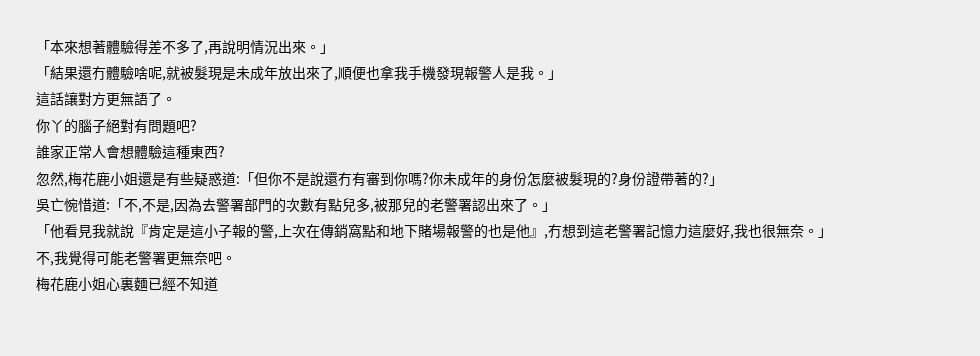「本來想著體驗得差不多了,再說明情況出來。」
「結果還冇體驗啥呢,就被髮現是未成年放出來了,順便也拿我手機發現報警人是我。」
這話讓對方更無語了。
你丫的腦子絕對有問題吧?
誰家正常人會想體驗這種東西?
忽然,梅花鹿小姐還是有些疑惑道:「但你不是說還冇有審到你嗎?你未成年的身份怎麼被髮現的?身份證帶著的?」
吳亡惋惜道:「不,不是,因為去警署部門的次數有點兒多,被那兒的老警署認出來了。」
「他看見我就說『肯定是這小子報的警,上次在傳銷窩點和地下賭場報警的也是他』,冇想到這老警署記憶力這麼好,我也很無奈。」
不,我覺得可能老警署更無奈吧。
梅花鹿小姐心裏麵已經不知道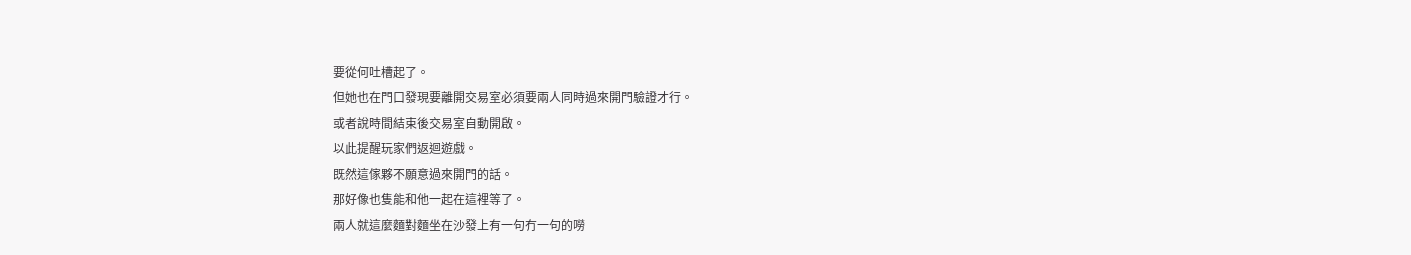要從何吐槽起了。
但她也在門口發現要離開交易室必須要兩人同時過來開門驗證才行。
或者說時間結束後交易室自動開啟。
以此提醒玩家們返迴遊戲。
既然這傢夥不願意過來開門的話。
那好像也隻能和他一起在這裡等了。
兩人就這麼麵對麵坐在沙發上有一句冇一句的嘮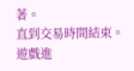著。
直到交易時間結束。
遊戲進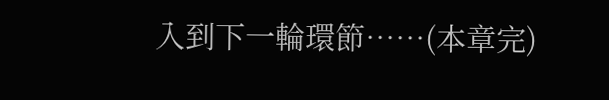入到下一輪環節……(本章完)